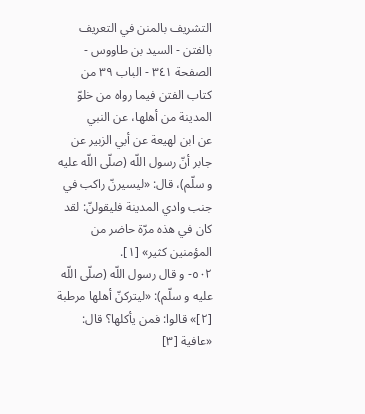التشريف بالمنن في التعريف بالفتن - السيد بن طاووس - الصفحة ٣٤١ - الباب ٣٩ من كتاب الفتن فيما رواه من خلوّ المدينة من أهلها، عن النبي
عن ابن لهيعة عن أبي الزبير عن جابر أنّ رسول اللّه (صلّى اللّه عليه و سلّم)، قال: «ليسيرنّ راكب في جنب وادي المدينة فليقولنّ: لقد كان في هذه مرّة حاضر من المؤمنين كثير» [١].
٥٠٢- و قال رسول اللّه (صلّى اللّه عليه و سلّم): «ليتركنّ أهلها مرطبة [٢]» قالوا: فمن يأكلها؟ قال: «عافية [٣]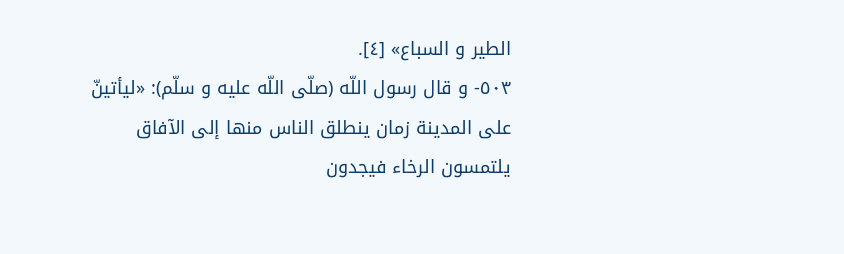الطير و السباع» [٤].
٥٠٣- و قال رسول اللّه (صلّى اللّه عليه و سلّم): «ليأتينّ على المدينة زمان ينطلق الناس منها إلى الآفاق يلتمسون الرخاء فيجدون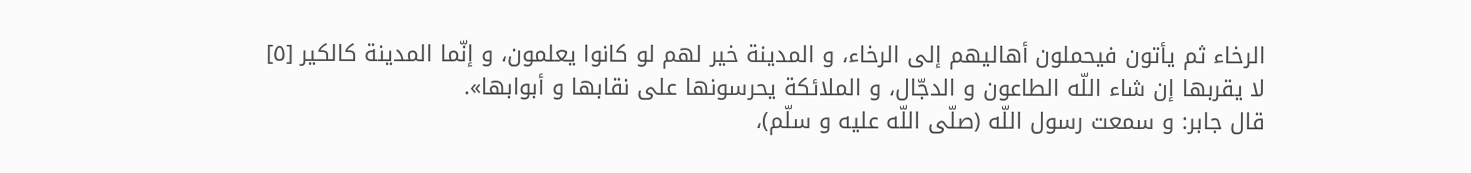الرخاء ثم يأتون فيحملون أهاليهم إلى الرخاء، و المدينة خير لهم لو كانوا يعلمون، و إنّما المدينة كالكير [٥] لا يقربها إن شاء اللّه الطاعون و الدجّال، و الملائكة يحرسونها على نقابها و أبوابها».
قال جابر: و سمعت رسول اللّه (صلّى اللّه عليه و سلّم)،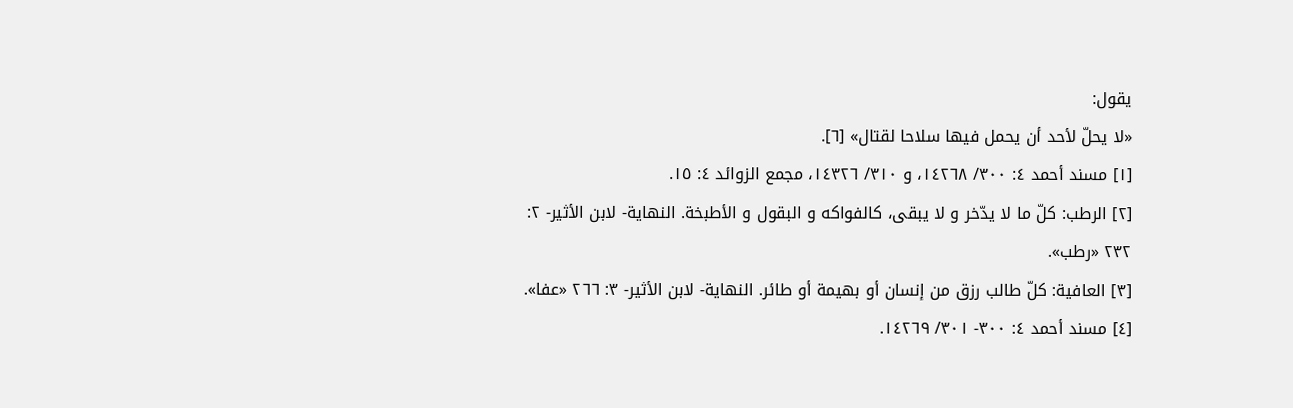يقول:
«لا يحلّ لأحد أن يحمل فيها سلاحا لقتال» [٦].
[١] مسند أحمد ٤: ٣٠٠/ ١٤٢٦٨، و ٣١٠/ ١٤٣٢٦، مجمع الزوائد ٤: ١٥.
[٢] الرطب: كلّ ما لا يدّخر و لا يبقى، كالفواكه و البقول و الأطبخة. النهاية- لابن الأثير- ٢:
٢٣٢ «رطب».
[٣] العافية: كلّ طالب رزق من إنسان أو بهيمة أو طائر. النهاية- لابن الأثير- ٣: ٢٦٦ «عفا».
[٤] مسند أحمد ٤: ٣٠٠- ٣٠١/ ١٤٢٦٩.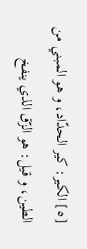[٥] الكير: كير الحدّاد، و هو المبني من الطين، و قيل: هو الزّق الذي ينفخ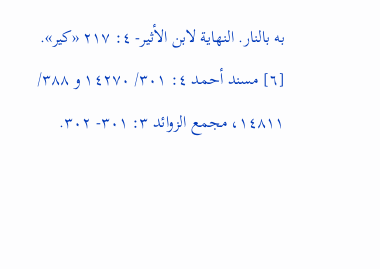به بالنار. النهاية لابن الأثير- ٤: ٢١٧ «كير».
[٦] مسند أحمد ٤: ٣٠١/ ١٤٢٧٠ و ٣٨٨/ ١٤٨١١، مجمع الزوائد ٣: ٣٠١- ٣٠٢.